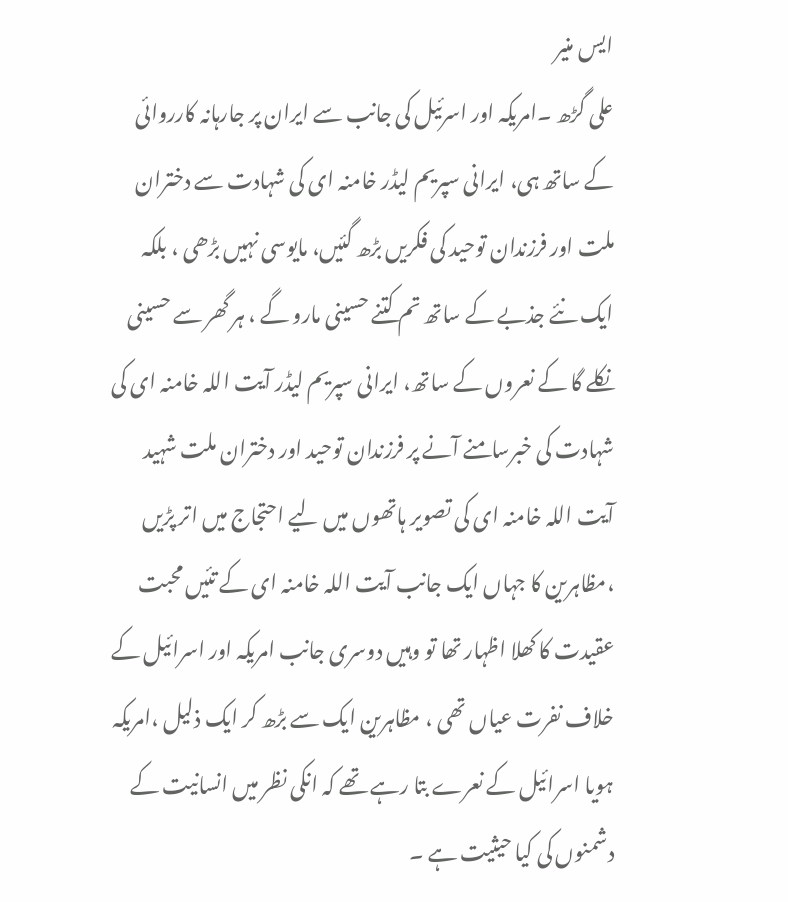ایس منیر
علی گڑھ ۔امریکہ اور اسرئیل کی جانب سے ایران پر جارہانہ کارروائی کے ساتھ ہی، ایرانی سپریم لیڈر خامنہ ای کی شہادت سے دختران ملت اور فرزندان توحید کی فکریں بڑھ گئیں، مایوسی نہیں بڑھی ، بلکہ ایک نئے جذبے کے ساتھ تم کتنے حسینی مارو گے ، ہر گھر سے حسینی نکلے گا کے نعروں کے ساتھ، ایرانی سپریم لیڈر آیت اللہ خامنہ ای کی شہادت کی خبرسامنے آنے پر فرزندان توحید اور دختران ملت شہید آیت اللہ خامنہ ای کی تصویر ہاتھوں میں لیے احتجاج میں اتر پڑیں ،مظاہرین کا جہاں ایک جانب آیت اللہ خامنہ ای کے تئیں محبت عقیدت کا کھلا اظہار تھا تو وہیں دوسری جانب امریکہ اور اسرائیل کے خلاف نفرت عیاں تھی ، مظاہرین ایک سے بڑھ کر ایک ذلیل ،امریکہ ہویا اسرائیل کے نعرے بتا رہے تھے کہ انکی نظر میں انسانیت کے دشمنوں کی کیا حیثیت ہے ۔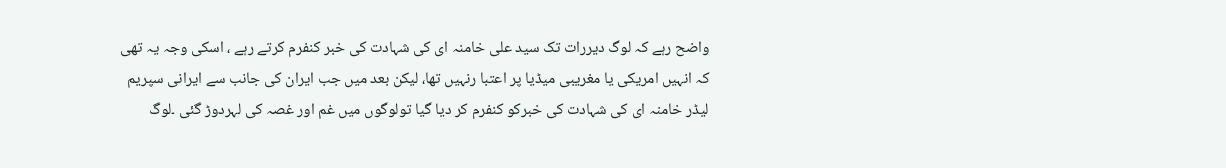واضح رہے کہ لوگ دیررات تک سید علی خامنہ ای کی شہادت کی خبر کنفرم کرتے رہے ، اسکی وجہ یہ تھی کہ انہیں امریکی یا مغریبی میڈیا پر اعتبا رنہیں تھا، لیکن بعد میں جب ایران کی جانب سے ایرانی سپریم لیڈر خامنہ ای کی شہادت کی خبرکو کنفرم کر دیا گیا تولوگوں میں غم اور غصہ کی لہردوڑ گئی ۔لوگ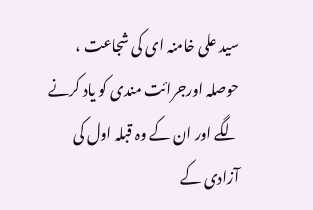سید علی خامنہ ای کی شجاعت ، حوصلہ اورجرائت مندی کو یاد کرنے لگے اور ان کے وہ قبلہ اول کی آزادی کے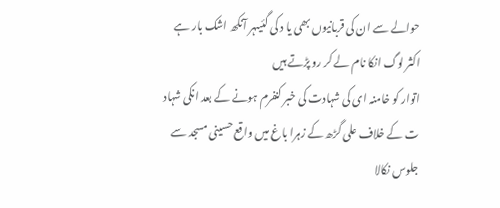حوالے سے ان کی قربانیوں بھی یا د کی گئیںہر آنکھ اشک بار ہے اکثر لوگ انکا نام لے کر رو پڑتے ہیں
اتوار کو خامنہ ای کی شہادت کی خبر کنفرم ہونے کے بعد انکی شہاد ت کے خلاف علی گڑھ کے زہرا باغ میں واقع حسینی مسجد سے جلوس نکالا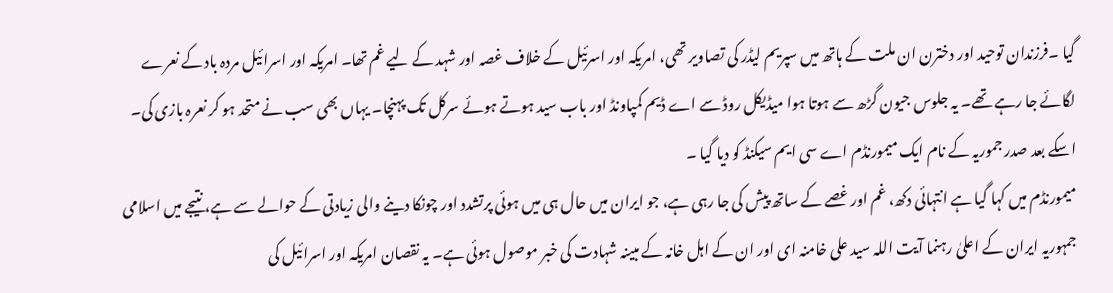گیا ۔فرزندان توحید اور دخترن ان ملت کے ہاتھ میں سپریم لیڈر کی تصاویر تھی، امریکہ اور اسرئیل کے خلاف غصہ اور شہد کے لیے غم تھا۔ امریکہ اور اسرائیل مردہ باد کے نعرے لگائے جا رہے تھے۔ یہ جلوس جیون گڑھ سے ہوتا ہوا میڈیکل روڈ سے اے ڈیم کمپاونڈ اور باب سید ہوتے ہوئے سرکل تک پہنچا۔ یہاں بھی سب نے متحد ہو کر نعرہ بازی کی۔ اسکے بعد صدر جموریہ کے نام ایک میمورنڈم اے سی ایم سیکنڈ کو دیا گیا ۔
میمورنڈم میں کہا گیا ہے انتہائی دکھ، غم اور غصے کے ساتھ پیش کی جا رہی ہے، جو ایران میں حال ہی میں ہوئی پرتشدد اور چونکا دینے والی زیادتی کے حوالے سے ہے، نتیجے میں اسلامی جمہوریہ ایران کے اعلیٰ رہنما آیت اللہ سید علی خامنہ ای اور ان کے اہل خانہ کے مبینہ شہادت کی خبر موصول ہوئی ہے۔ یہ نقصان امریکہ اور اسرائیل کی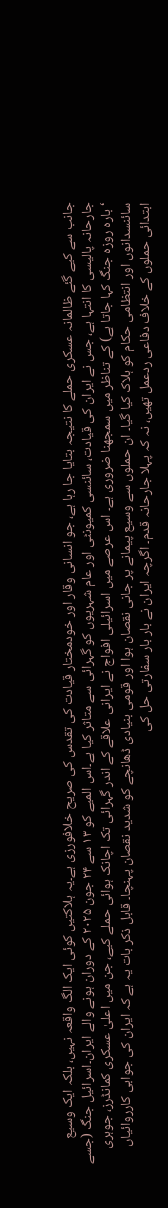جانب سے کیے گئے ظالمانہ عسکری حملے کا نتیجہ بتایا جا رہا ہے، جو انسانی وقار اور خودمختار قیادت کی تقدس کی صریح خلافورزی ہے۔یہ ہلاکتیں کوئی ایک الگ واقعہ نہیں، بلکہ ایک وسیع جارحانہ پالیسی کا انتہا ہے، جس نے ایران کی قیادت، سائنسی کمیونٹی اور عام شہریوں کو گہرائی سے متاثر کیا ہے۔اس المیے کو ۱۳ سے ۲۴ جون ۲۰۲۵ کے دوران ہونے والے ایران۔اسرائیل جنگ (جسے ‘بارہ روزہ جنگ کہا جاتا ہے) کے تناظر میں سمجھنا ضروری ہے۔ اس عرصے میں اسرائیلی افواج نے ایرانی علاقے کے اندر گہرائی تک اچانک ہوائی حملے کیے، جن میں اعلیٰ عسکری کمانڈرز، جوہری سائنسدانوں اور انتظامی حکام کو ہلاک کیا گیا۔ ان حملوں سے وسیع پیمانے پر جانی نقصان ہوا اور قومی بنیادی ڈھانچے کو شدید نقصان پہنچا۔ قابل ذکر بات یہ ہے کہ ایران کی جوابی کارروائیاں ابتدائی حملوں کے خلاف دفاعی ردعمل تھیں، نہ کہ پہلا جارحانہ قدم۔ اگرچہ ایران نے بار بار سفارتی حل کی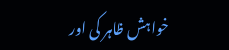خواہش ظاہر کی اور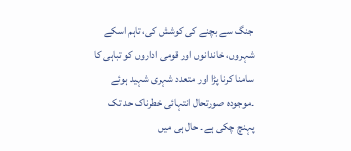جنگ سے بچنے کی کوشش کی، تاہم اسکے شہروں، خاندانوں اور قومی اداروں کو تباہی کا سامنا کرنا پڑا اور متعدد شہری شہید ہوئے ۔موجودہ صورتحال انتہائی خطرناک حد تک پہنچ چکی ہے۔ حال ہی میں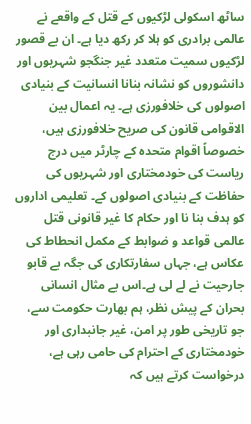ساٹھ اسکولی لڑکیوں کے قتل کے واقعے نے عالمی برادری کو ہلا کر رکھ دیا ہے۔ ان بے قصور لڑکیوں سمیت متعدد غیر جنگجو شہریوں اور دانشوروں کو نشانہ بنانا انسانیت کے بنیادی اصولوں کی خلافورزی ہے۔ یہ اعمال بین الاقوامی قانون کی صریح خلافورزی ہیں، خصوصاً اقوام متحدہ کے چارٹر میں درج ریاست کی خودمختاری اور شہریوں کی حفاظت کے بنیادی اصولوں کے۔ تعلیمی اداروں کو ہدف بنا نا اور حکام کا غیر قانونی قتل عالمی قواعد و ضوابط کے مکمل انحطاط کی عکاس ہے، جہاں سفارتکاری کی جگہ بے قابو جارحیت نے لے لی ہے۔اس بے مثال انسانی بحران کے پیش نظر، ہم بھارت حکومت سے، جو تاریخی طور پر امن، غیر جانبداری اور خودمختاری کے احترام کی حامی رہی ہے، درخواست کرتے ہیں کہ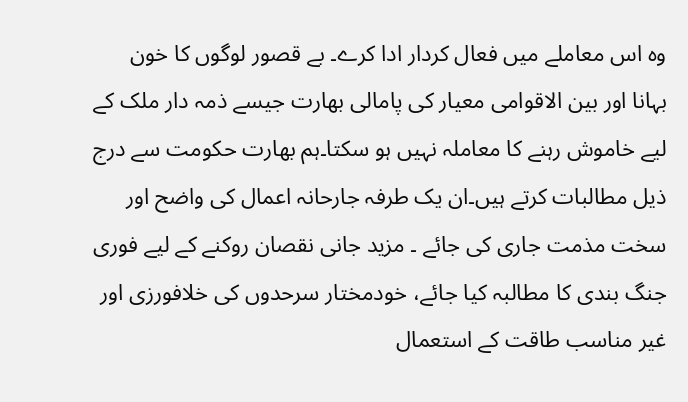وہ اس معاملے میں فعال کردار ادا کرے۔ بے قصور لوگوں کا خون بہانا اور بین الاقوامی معیار کی پامالی بھارت جیسے ذمہ دار ملک کے لیے خاموش رہنے کا معاملہ نہیں ہو سکتا۔ہم بھارت حکومت سے درج ذیل مطالبات کرتے ہیں۔ان یک طرفہ جارحانہ اعمال کی واضح اور سخت مذمت جاری کی جائے ۔ مزید جانی نقصان روکنے کے لیے فوری جنگ بندی کا مطالبہ کیا جائے، خودمختار سرحدوں کی خلافورزی اور غیر مناسب طاقت کے استعمال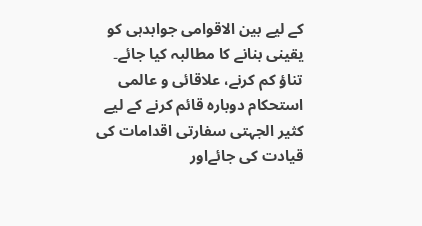کے لیے بین الاقوامی جوابدہی کو یقینی بنانے کا مطالبہ کیا جائے۔
تناؤ کم کرنے، علاقائی و عالمی استحکام دوبارہ قائم کرنے کے لیے کثیر الجہتی سفارتی اقدامات کی قیادت کی جائےاور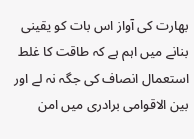بھارت کی آواز اس بات کو یقینی بنانے میں اہم ہے کہ طاقت کا غلط استعمال انصاف کی جگہ نہ لے اور بین الاقوامی برادری میں امن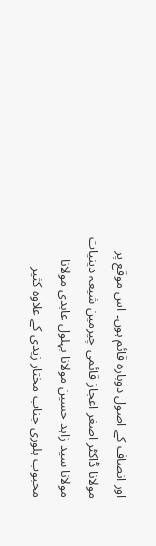اور انصاف کے اصول دوبارہ قائم ہوں۔ اس موقع پر مولانا ڈاکٹر اصغر اعجاز قائمی چیرمین شیعہ دینیات مولانا سید زاہد حسین مولانا بہلول عابدی مولانا محبوب ہلوری جناب مختار زیدی کے علاوہ کثیر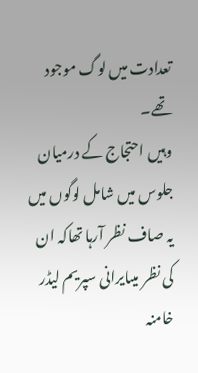تعدادت میں لوگ موجود تھے۔
وہیں احتجاج کے درمیان جلوس میں شامل لوگوں میں یہ صاف نظر آرہا تھاکہ ان کی نظر میںایرانی سپریم لیڈر خامنہ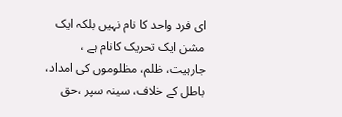ای فرد واحد کا نام نہیں بلکہ ایک مشن ایک تحریک کانام ہے ، جارہیت، ظلم، مظلوموں کی امداد، باطل کے خلاف، سینہ سپر ،حق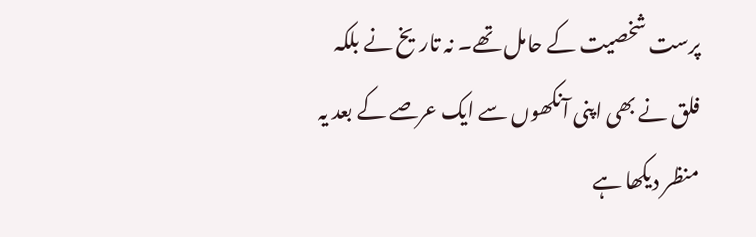پرست شخصیت کے حامل تھے۔ نہ تاریخ نے بلکہ فلق نے بھی اپنی آنکھوں سے ایک عرصے کے بعد یہ منظر دیکھا ہے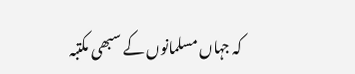کہ جہاں مسلمانوں کے سبھی مکتبہ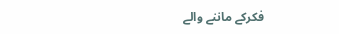فکرکے ماننے والے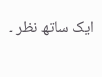ایک ساتھ نظر ۔